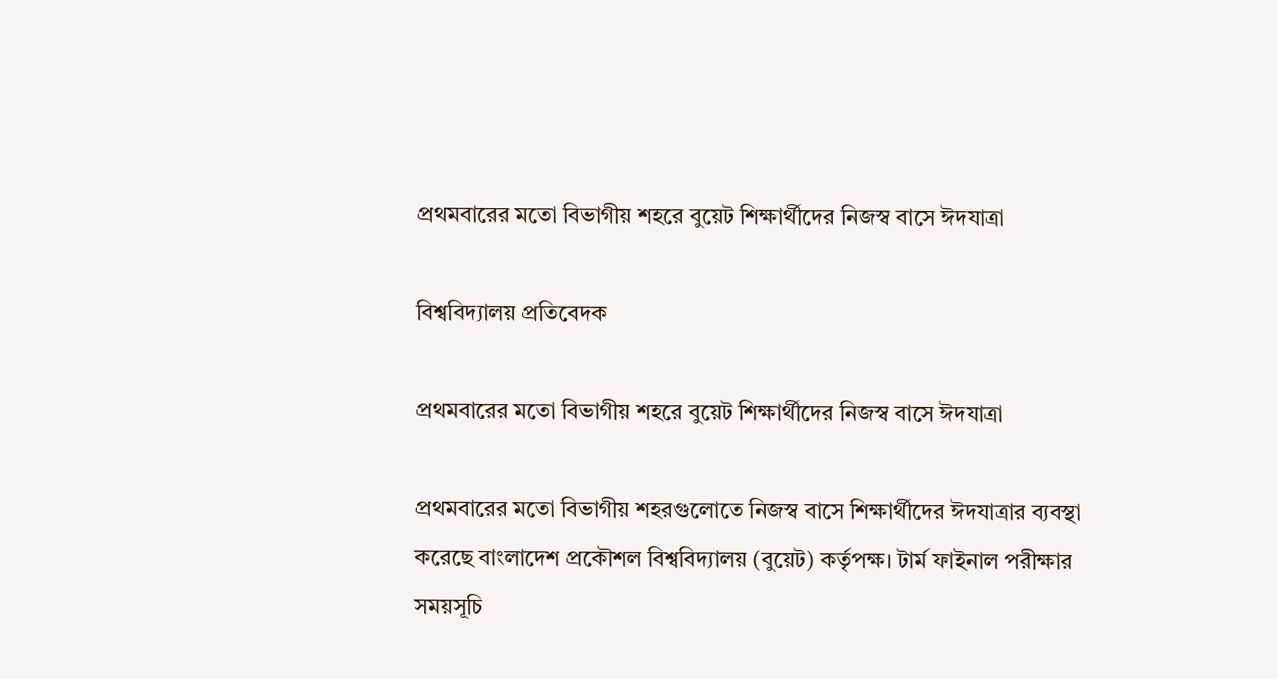প্রথমবারের মতো বিভাগীয় শহরে বুয়েট শিক্ষার্থীদের নিজস্ব বাসে ঈদযাত্রা

বিশ্ববিদ্যালয় প্রতিবেদক

প্রথমবারের মতো বিভাগীয় শহরে বুয়েট শিক্ষার্থীদের নিজস্ব বাসে ঈদযাত্রা

প্রথমবারের মতো বিভাগীয় শহরগুলোতে নিজস্ব বাসে শিক্ষার্থীদের ঈদযাত্রার ব্যবস্থা করেছে বাংলাদেশ প্রকৌশল বিশ্ববিদ্যালয় (বুয়েট) কর্তৃপক্ষ। টার্ম ফাইনাল পরীক্ষার সময়সূচি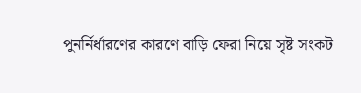পুনর্নির্ধারণের কারণে বাড়ি ফেরা নিয়ে সৃষ্ট সংকট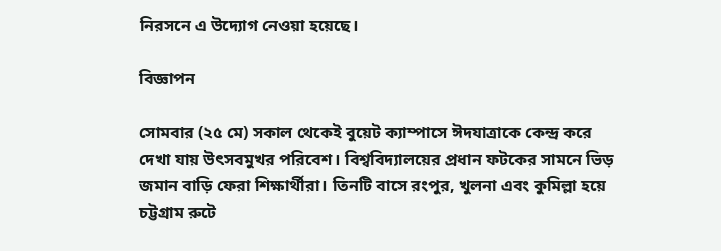নিরসনে এ উদ্যোগ নেওয়া হয়েছে।

বিজ্ঞাপন

সোমবার (২৫ মে) সকাল থেকেই বুয়েট ক্যাম্পাসে ঈদযাত্রাকে কেন্দ্র করে দেখা যায় উৎসবমুখর পরিবেশ। বিশ্ববিদ্যালয়ের প্রধান ফটকের সামনে ভিড় জমান বাড়ি ফেরা শিক্ষার্থীরা। তিনটি বাসে রংপুর, খুলনা এবং কুমিল্লা হয়ে চট্টগ্রাম রুটে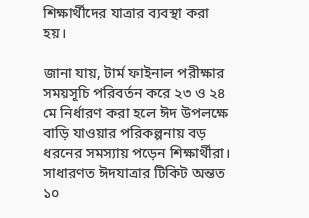শিক্ষার্থীদের যাত্রার ব্যবস্থা করা হয়।

জানা যায়, টার্ম ফাইনাল পরীক্ষার সময়সূচি পরিবর্তন করে ২৩ ও ২৪ মে নির্ধারণ করা হলে ঈদ উপলক্ষে বাড়ি যাওয়ার পরিকল্পনায় বড় ধরনের সমস্যায় পড়েন শিক্ষার্থীরা। সাধারণত ঈদযাত্রার টিকিট অন্তত ১০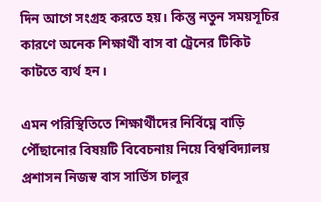দিন আগে সংগ্রহ করতে হয়। কিন্তু নতুন সময়সূচির কারণে অনেক শিক্ষার্থী বাস বা ট্রেনের টিকিট কাটতে ব্যর্থ হন।

এমন পরিস্থিতিতে শিক্ষার্থীদের নির্বিঘ্নে বাড়ি পৌঁছানোর বিষয়টি বিবেচনায় নিয়ে বিশ্ববিদ্যালয় প্রশাসন নিজস্ব বাস সার্ভিস চালুর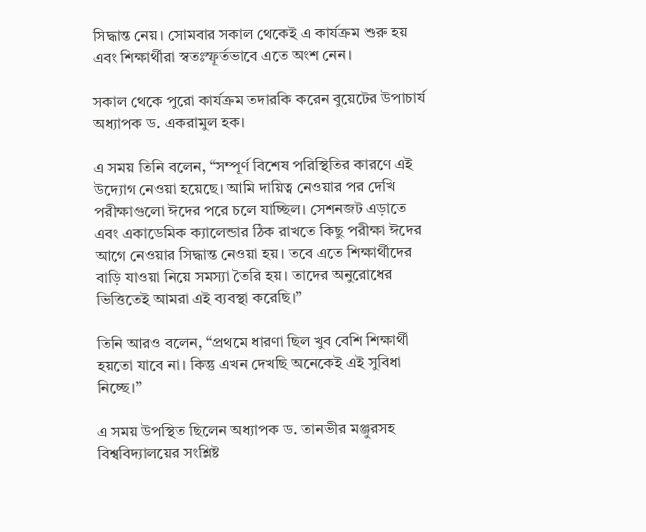সিদ্ধান্ত নেয়। সোমবার সকাল থেকেই এ কার্যক্রম শুরু হয় এবং শিক্ষার্থীরা স্বতঃস্ফূর্তভাবে এতে অংশ নেন।

সকাল থেকে পুরো কার্যক্রম তদারকি করেন বুয়েটের উপাচার্য অধ্যাপক ড. একরামুল হক।

এ সময় তিনি বলেন, “সম্পূর্ণ বিশেষ পরিস্থিতির কারণে এই উদ্যোগ নেওয়া হয়েছে। আমি দায়িত্ব নেওয়ার পর দেখি পরীক্ষাগুলো ঈদের পরে চলে যাচ্ছিল। সেশনজট এড়াতে এবং একাডেমিক ক্যালেন্ডার ঠিক রাখতে কিছু পরীক্ষা ঈদের আগে নেওয়ার সিদ্ধান্ত নেওয়া হয়। তবে এতে শিক্ষার্থীদের বাড়ি যাওয়া নিয়ে সমস্যা তৈরি হয়। তাদের অনুরোধের ভিত্তিতেই আমরা এই ব্যবস্থা করেছি।”

তিনি আরও বলেন, “প্রথমে ধারণা ছিল খুব বেশি শিক্ষার্থী হয়তো যাবে না। কিন্তু এখন দেখছি অনেকেই এই সুবিধা নিচ্ছে।”

এ সময় উপস্থিত ছিলেন অধ্যাপক ড. তানভীর মঞ্জুরসহ বিশ্ববিদ্যালয়ের সংশ্লিষ্ট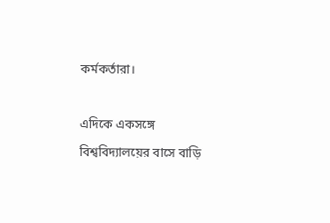কর্মকর্তারা।

এদিকে একসঙ্গে বিশ্ববিদ্যালয়ের বাসে বাড়ি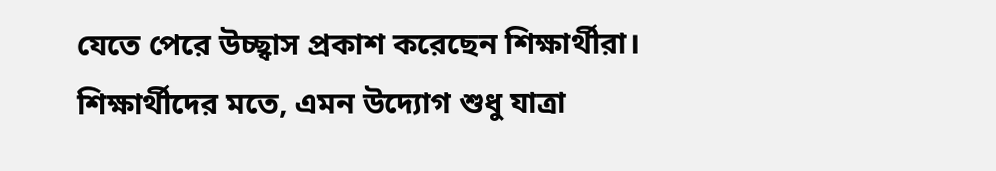যেতে পেরে উচ্ছ্বাস প্রকাশ করেছেন শিক্ষার্থীরা। শিক্ষার্থীদের মতে, এমন উদ্যোগ শুধু যাত্রা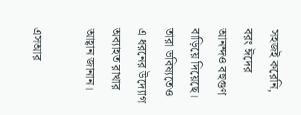সহজই করেনি, বরং ঈদের আনন্দও বহুগুণ বাড়িয়ে দিয়েছে। তারা ভবিষ্যতেও এ ধরনের উদ্যোগ অব্যাহত রাখার আহ্বান জানান।

এসআর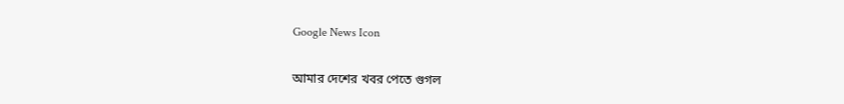Google News Icon

আমার দেশের খবর পেতে গুগল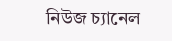নিউজ চ্যানেল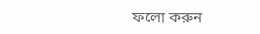ফলো করুন